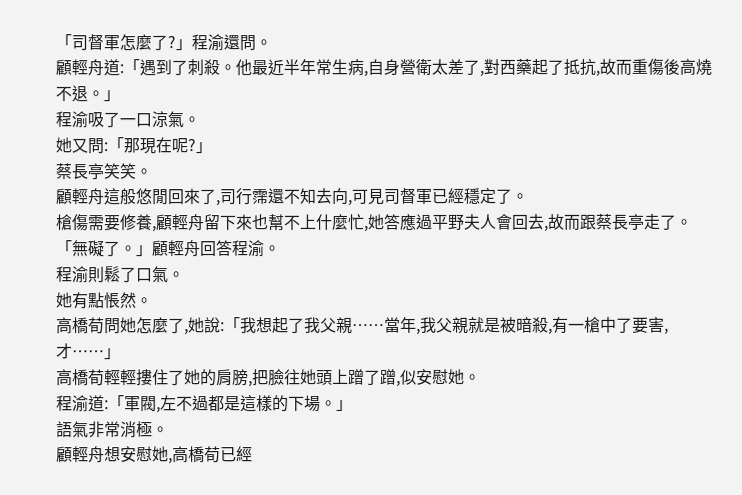「司督軍怎麼了?」程渝還問。
顧輕舟道:「遇到了刺殺。他最近半年常生病,自身營衛太差了,對西藥起了抵抗,故而重傷後高燒不退。」
程渝吸了一口涼氣。
她又問:「那現在呢?」
蔡長亭笑笑。
顧輕舟這般悠閒回來了,司行霈還不知去向,可見司督軍已經穩定了。
槍傷需要修養,顧輕舟留下來也幫不上什麼忙,她答應過平野夫人會回去,故而跟蔡長亭走了。
「無礙了。」顧輕舟回答程渝。
程渝則鬆了口氣。
她有點悵然。
高橋荀問她怎麼了,她說:「我想起了我父親……當年,我父親就是被暗殺,有一槍中了要害,才……」
高橋荀輕輕摟住了她的肩膀,把臉往她頭上蹭了蹭,似安慰她。
程渝道:「軍閥,左不過都是這樣的下場。」
語氣非常消極。
顧輕舟想安慰她,高橋荀已經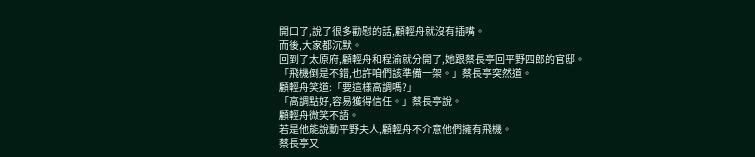開口了,說了很多勸慰的話,顧輕舟就沒有插嘴。
而後,大家都沉默。
回到了太原府,顧輕舟和程渝就分開了,她跟蔡長亭回平野四郎的官邸。
「飛機倒是不錯,也許咱們該準備一架。」蔡長亭突然道。
顧輕舟笑道:「要這樣高調嗎?」
「高調點好,容易獲得信任。」蔡長亭說。
顧輕舟微笑不語。
若是他能說動平野夫人,顧輕舟不介意他們擁有飛機。
蔡長亭又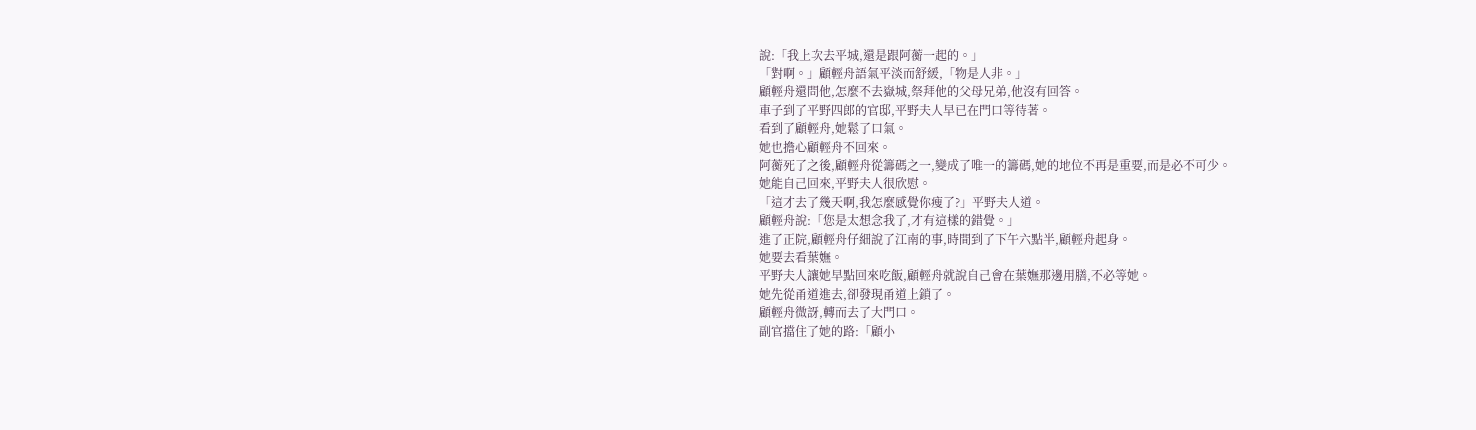說:「我上次去平城,還是跟阿蘅一起的。」
「對啊。」顧輕舟語氣平淡而舒緩,「物是人非。」
顧輕舟還問他,怎麼不去嶽城,祭拜他的父母兄弟,他沒有回答。
車子到了平野四郎的官邸,平野夫人早已在門口等待著。
看到了顧輕舟,她鬆了口氣。
她也擔心顧輕舟不回來。
阿蘅死了之後,顧輕舟從籌碼之一,變成了唯一的籌碼,她的地位不再是重要,而是必不可少。
她能自己回來,平野夫人很欣慰。
「這才去了幾天啊,我怎麼感覺你瘦了?」平野夫人道。
顧輕舟說:「您是太想念我了,才有這樣的錯覺。」
進了正院,顧輕舟仔細說了江南的事,時間到了下午六點半,顧輕舟起身。
她要去看葉嫵。
平野夫人讓她早點回來吃飯,顧輕舟就說自己會在葉嫵那邊用膳,不必等她。
她先從甬道進去,卻發現甬道上鎖了。
顧輕舟微訝,轉而去了大門口。
副官擋住了她的路:「顧小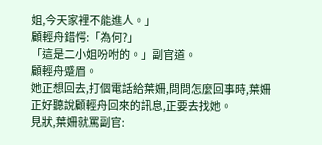姐,今天家裡不能進人。」
顧輕舟錯愕:「為何?」
「這是二小姐吩咐的。」副官道。
顧輕舟蹙眉。
她正想回去,打個電話給葉姍,問問怎麼回事時,葉姍正好聽說顧輕舟回來的訊息,正要去找她。
見狀,葉姍就罵副官: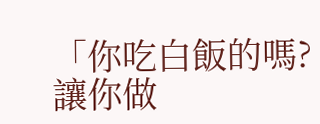「你吃白飯的嗎?讓你做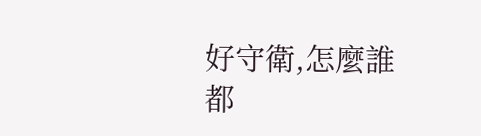好守衛,怎麼誰都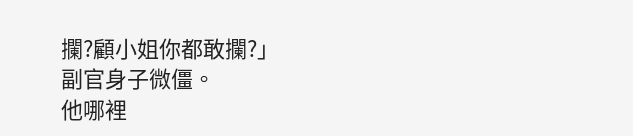攔?顧小姐你都敢攔?」
副官身子微僵。
他哪裡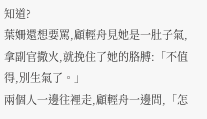知道?
葉姍還想要罵,顧輕舟見她是一肚子氣,拿副官撒火,就挽住了她的胳膊:「不值得,別生氣了。」
兩個人一邊往裡走,顧輕舟一邊問,「怎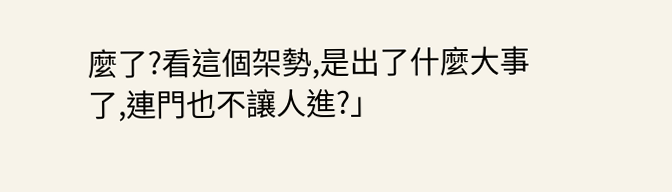麼了?看這個架勢,是出了什麼大事了,連門也不讓人進?」